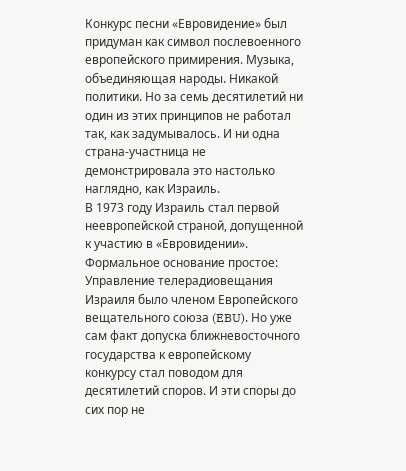Конкурс песни «Евровидение» был придуман как символ послевоенного европейского примирения. Музыка, объединяющая народы. Никакой политики. Но за семь десятилетий ни один из этих принципов не работал так, как задумывалось. И ни одна страна-участница не демонстрировала это настолько наглядно, как Израиль.
В 1973 году Израиль стал первой неевропейской страной, допущенной к участию в «Евровидении». Формальное основание простое: Управление телерадиовещания Израиля было членом Европейского вещательного союза (EBU). Но уже сам факт допуска ближневосточного государства к европейскому конкурсу стал поводом для десятилетий споров. И эти споры до сих пор не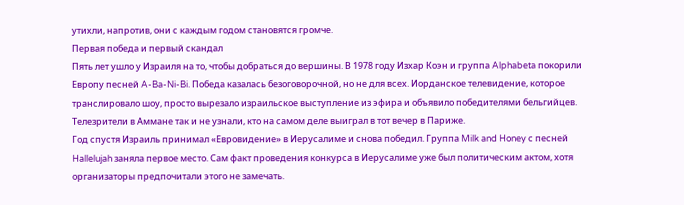утихли, напротив, они с каждым годом становятся громче.
Первая победа и первый скандал
Пять лет ушло у Израиля на то, чтобы добраться до вершины. В 1978 году Изхар Коэн и группа Alphabeta покорили Европу песней A-Ba-Ni-Bi. Победа казалась безоговорочной, но не для всех. Иорданское телевидение, которое транслировало шоу, просто вырезало израильское выступление из эфира и объявило победителями бельгийцев. Телезрители в Аммане так и не узнали, кто на самом деле выиграл в тот вечер в Париже.
Год спустя Израиль принимал «Евровидение» в Иерусалиме и снова победил. Группа Milk and Honey с песней Hallelujah заняла первое место. Сам факт проведения конкурса в Иерусалиме уже был политическим актом, хотя организаторы предпочитали этого не замечать.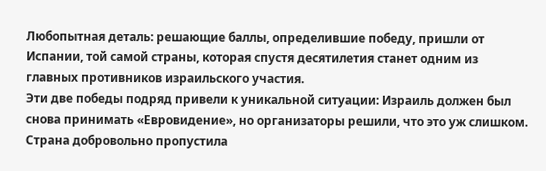Любопытная деталь: решающие баллы, определившие победу, пришли от Испании, той самой страны, которая спустя десятилетия станет одним из главных противников израильского участия.
Эти две победы подряд привели к уникальной ситуации: Израиль должен был снова принимать «Евровидение», но организаторы решили, что это уж слишком. Страна добровольно пропустила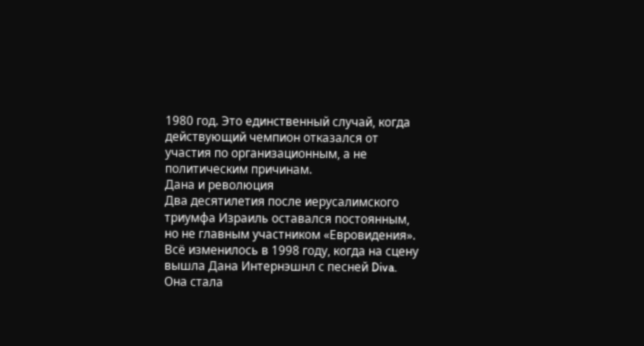1980 год. Это единственный случай, когда действующий чемпион отказался от участия по организационным, а не политическим причинам.
Дана и революция
Два десятилетия после иерусалимского триумфа Израиль оставался постоянным, но не главным участником «Евровидения». Всё изменилось в 1998 году, когда на сцену вышла Дана Интернэшнл с песней Diva.
Она стала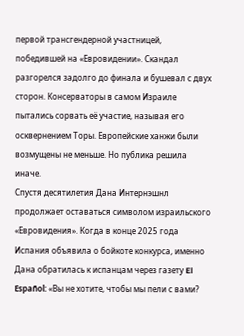первой трансгендерной участницей, победившей на «Евровидении». Скандал разгорелся задолго до финала и бушевал с двух сторон. Консерваторы в самом Израиле пытались сорвать её участие, называя его осквернением Торы. Европейские ханжи были возмущены не меньше. Но публика решила иначе.
Спустя десятилетия Дана Интернэшнл продолжает оставаться символом израильского «Евровидения». Когда в конце 2025 года Испания объявила о бойкоте конкурса, именно Дана обратилась к испанцам через газету El Español: «Вы не хотите, чтобы мы пели с вами?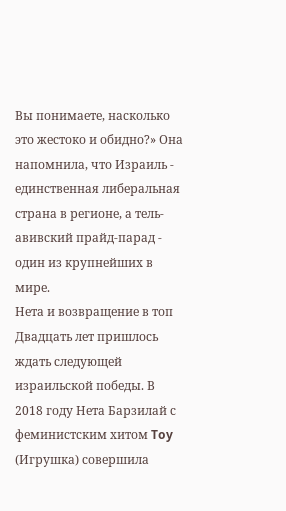Вы понимаете, насколько это жестоко и обидно?» Она напомнила, что Израиль - единственная либеральная страна в регионе, а тель-авивский прайд-парад - один из крупнейших в мире.
Нета и возвращение в топ
Двадцать лет пришлось ждать следующей израильской победы. В 2018 году Нета Барзилай с феминистским хитом Toy (Игрушка) совершила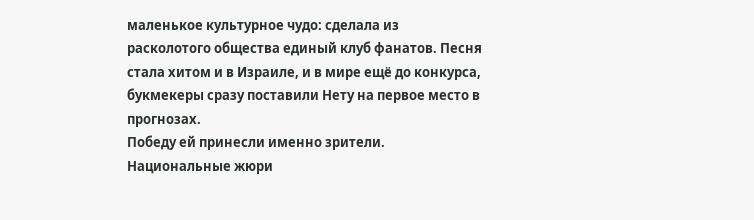маленькое культурное чудо: сделала из расколотого общества единый клуб фанатов. Песня стала хитом и в Израиле, и в мире ещё до конкурса, букмекеры сразу поставили Нету на первое место в прогнозах.
Победу ей принесли именно зрители. Национальные жюри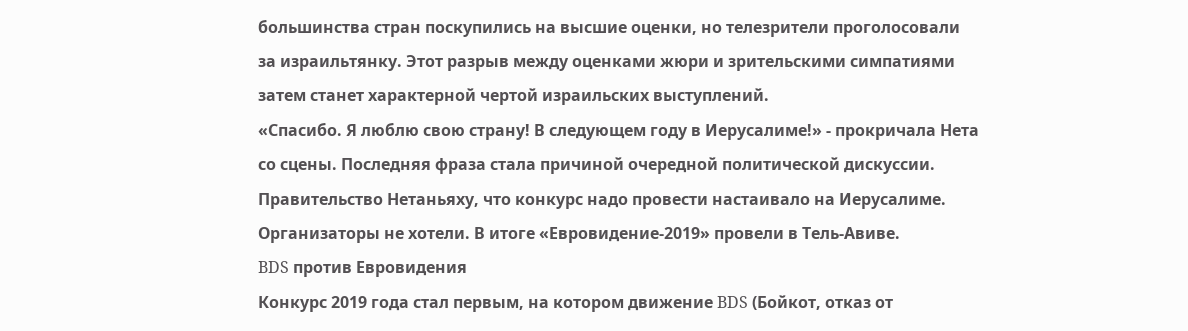большинства стран поскупились на высшие оценки, но телезрители проголосовали за израильтянку. Этот разрыв между оценками жюри и зрительскими симпатиями затем станет характерной чертой израильских выступлений.
«Спасибо. Я люблю свою страну! В следующем году в Иерусалиме!» - прокричала Нета со сцены. Последняя фраза стала причиной очередной политической дискуссии. Правительство Нетаньяху, что конкурс надо провести настаивало на Иерусалиме. Организаторы не хотели. В итоге «Евровидение-2019» провели в Тель-Авиве.
BDS против Евровидения
Конкурс 2019 года стал первым, на котором движение BDS (Бойкот, отказ от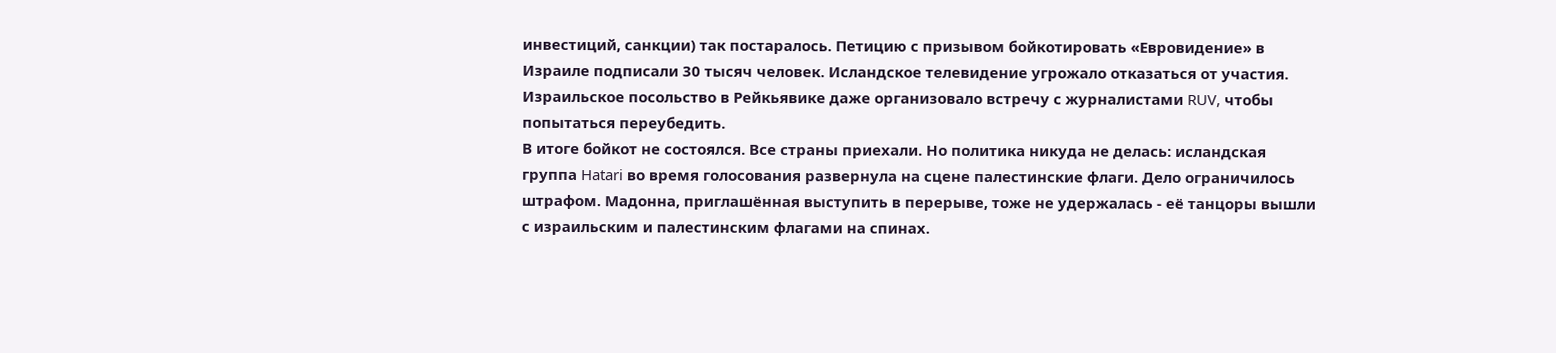инвестиций, санкции) так постаралось. Петицию с призывом бойкотировать «Евровидение» в Израиле подписали 30 тысяч человек. Исландское телевидение угрожало отказаться от участия. Израильское посольство в Рейкьявике даже организовало встречу с журналистами RUV, чтобы попытаться переубедить.
В итоге бойкот не состоялся. Все страны приехали. Но политика никуда не делась: исландская группа Hatari во время голосования развернула на сцене палестинские флаги. Дело ограничилось штрафом. Мадонна, приглашённая выступить в перерыве, тоже не удержалась - её танцоры вышли с израильским и палестинским флагами на спинах.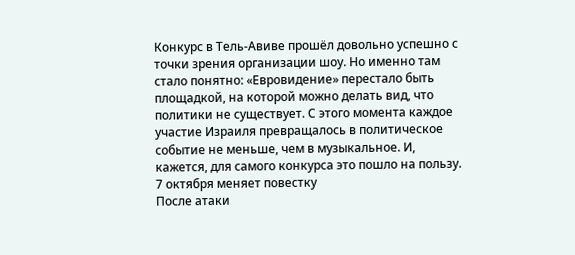Конкурс в Тель-Авиве прошёл довольно успешно с точки зрения организации шоу. Но именно там стало понятно: «Евровидение» перестало быть площадкой, на которой можно делать вид, что политики не существует. С этого момента каждое участие Израиля превращалось в политическое событие не меньше, чем в музыкальное. И, кажется, для самого конкурса это пошло на пользу.
7 октября меняет повестку
После атаки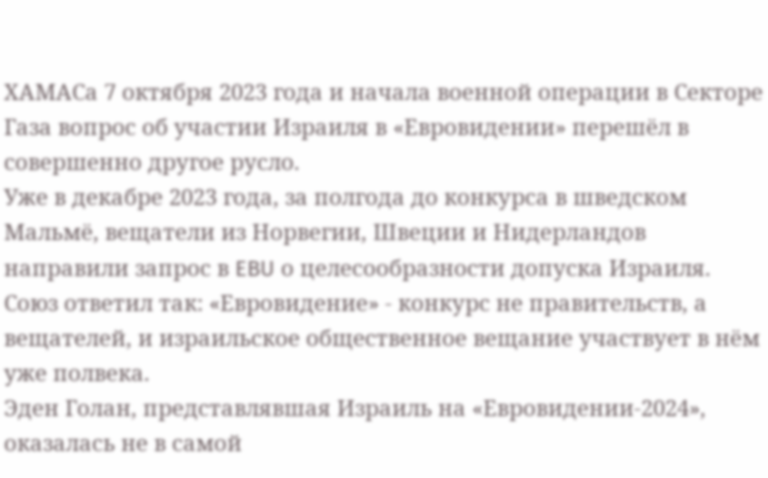ХАМАСа 7 октября 2023 года и начала военной операции в Секторе Газа вопрос об участии Израиля в «Евровидении» перешёл в совершенно другое русло.
Уже в декабре 2023 года, за полгода до конкурса в шведском Мальмё, вещатели из Норвегии, Швеции и Нидерландов направили запрос в EBU о целесообразности допуска Израиля. Союз ответил так: «Евровидение» - конкурс не правительств, а вещателей, и израильское общественное вещание участвует в нём уже полвека.
Эден Голан, представлявшая Израиль на «Евровидении-2024», оказалась не в самой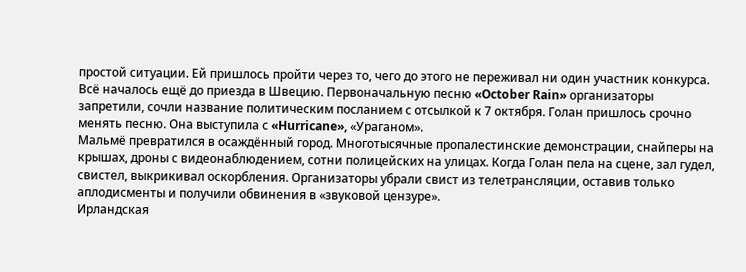простой ситуации. Ей пришлось пройти через то, чего до этого не переживал ни один участник конкурса.
Всё началось ещё до приезда в Швецию. Первоначальную песню «October Rain» организаторы запретили, сочли название политическим посланием с отсылкой к 7 октября. Голан пришлось срочно менять песню. Она выступила с «Hurricane», «Ураганом».
Мальмё превратился в осаждённый город. Многотысячные пропалестинские демонстрации, снайперы на крышах, дроны с видеонаблюдением, сотни полицейских на улицах. Когда Голан пела на сцене, зал гудел, свистел, выкрикивал оскорбления. Организаторы убрали свист из телетрансляции, оставив только аплодисменты и получили обвинения в «звуковой цензуре».
Ирландская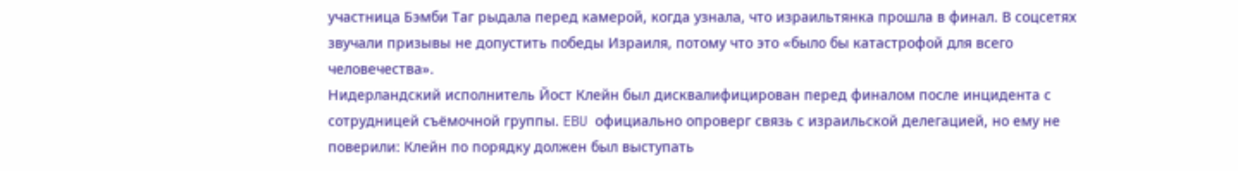участница Бэмби Таг рыдала перед камерой, когда узнала, что израильтянка прошла в финал. В соцсетях звучали призывы не допустить победы Израиля, потому что это «было бы катастрофой для всего человечества».
Нидерландский исполнитель Йост Клейн был дисквалифицирован перед финалом после инцидента с сотрудницей съёмочной группы. EBU официально опроверг связь с израильской делегацией, но ему не поверили: Клейн по порядку должен был выступать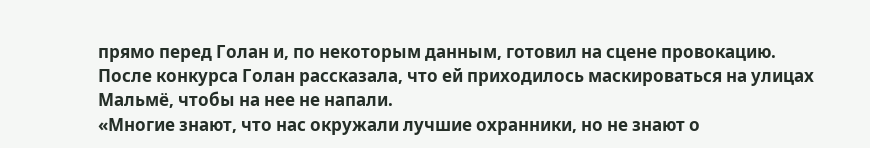прямо перед Голан и, по некоторым данным, готовил на сцене провокацию.
После конкурса Голан рассказала, что ей приходилось маскироваться на улицах Мальмё, чтобы на нее не напали.
«Многие знают, что нас окружали лучшие охранники, но не знают о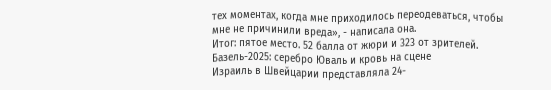тех моментах, когда мне приходилось переодеваться, чтобы мне не причинили вреда», - написала она.
Итог: пятое место. 52 балла от жюри и 323 от зрителей.
Базель-2025: серебро Юваль и кровь на сцене
Израиль в Швейцарии представляла 24-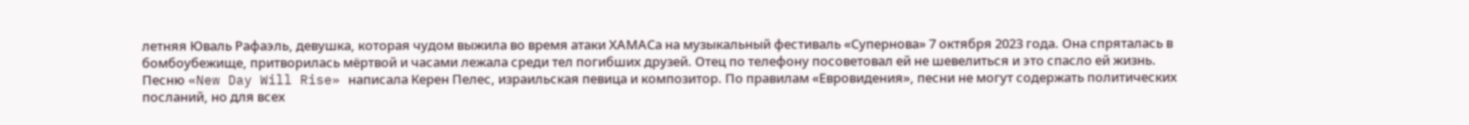летняя Юваль Рафаэль, девушка, которая чудом выжила во время атаки ХАМАСа на музыкальный фестиваль «Супернова» 7 октября 2023 года. Она спряталась в бомбоубежище, притворилась мёртвой и часами лежала среди тел погибших друзей. Отец по телефону посоветовал ей не шевелиться и это спасло ей жизнь.
Песню «New Day Will Rise» написала Керен Пелес, израильская певица и композитор. По правилам «Евровидения», песни не могут содержать политических посланий, но для всех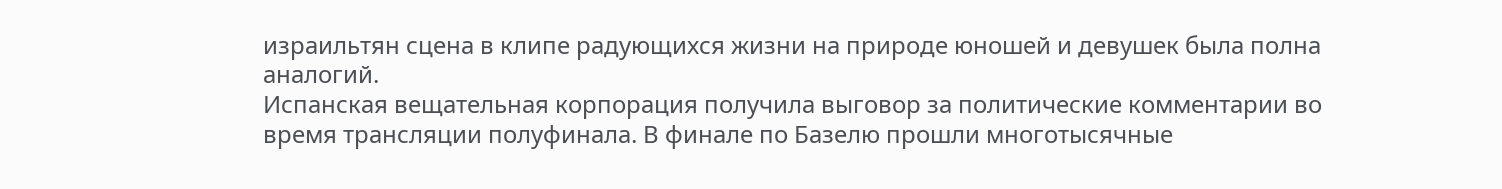израильтян сцена в клипе радующихся жизни на природе юношей и девушек была полна аналогий.
Испанская вещательная корпорация получила выговор за политические комментарии во время трансляции полуфинала. В финале по Базелю прошли многотысячные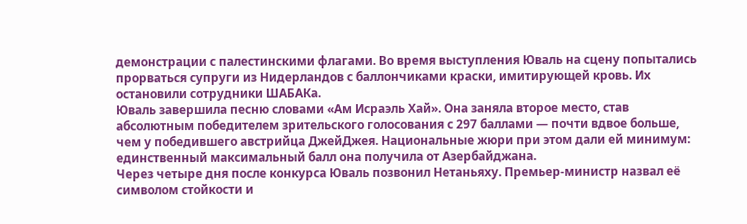демонстрации с палестинскими флагами. Во время выступления Юваль на сцену попытались прорваться супруги из Нидерландов с баллончиками краски, имитирующей кровь. Их остановили сотрудники ШАБАКа.
Юваль завершила песню словами «Ам Исраэль Хай». Она заняла второе место, став абсолютным победителем зрительского голосования с 297 баллами — почти вдвое больше, чем у победившего австрийца ДжейДжея. Национальные жюри при этом дали ей минимум: единственный максимальный балл она получила от Азербайджана.
Через четыре дня после конкурса Юваль позвонил Нетаньяху. Премьер-министр назвал её символом стойкости и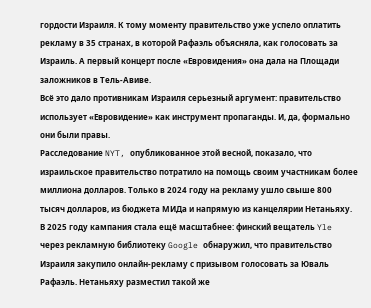гордости Израиля. К тому моменту правительство уже успело оплатить рекламу в 35 странах, в которой Рафаэль объясняла, как голосовать за Израиль. А первый концерт после «Евровидения» она дала на Площади заложников в Тель-Авиве.
Всё это дало противникам Израиля серьезный аргумент: правительство использует «Евровидение» как инструмент пропаганды. И, да, формально они были правы.
Расследование NYT, опубликованное этой весной, показало, что израильское правительство потратило на помощь своим участникам более миллиона долларов. Только в 2024 году на рекламу ушло свыше 800 тысяч долларов, из бюджета МИДа и напрямую из канцелярии Нетаньяху.
В 2025 году кампания стала ещё масштабнее: финский вещатель Yle через рекламную библиотеку Google обнаружил, что правительство Израиля закупило онлайн-рекламу с призывом голосовать за Юваль Рафаэль. Нетаньяху разместил такой же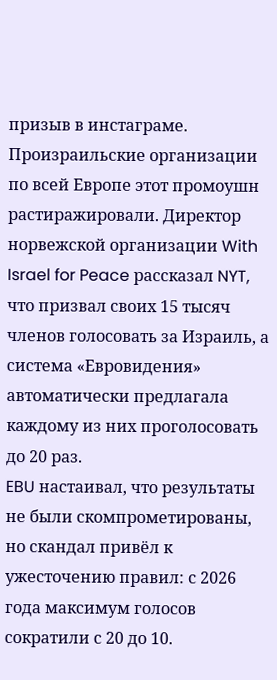призыв в инстаграме.
Произраильские организации по всей Европе этот промоушн растиражировали. Директор норвежской организации With Israel for Peace рассказал NYT, что призвал своих 15 тысяч членов голосовать за Израиль, а система «Евровидения» автоматически предлагала каждому из них проголосовать до 20 раз.
EBU настаивал, что результаты не были скомпрометированы, но скандал привёл к ужесточению правил: с 2026 года максимум голосов сократили с 20 до 10.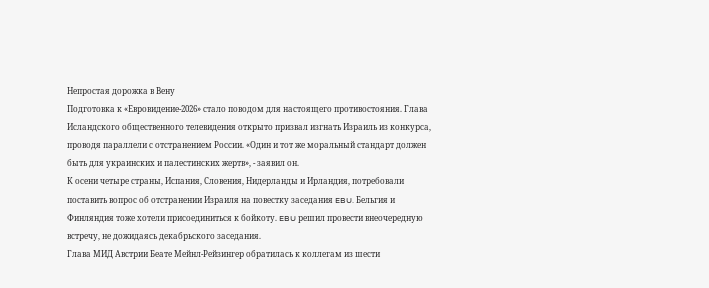Непростая дорожка в Вену
Подготовка к «Евровидение-2026» стало поводом для настоящего противостояния. Глава Исландского общественного телевидения открыто призвал изгнать Израиль из конкурса, проводя параллели с отстранением России. «Один и тот же моральный стандарт должен быть для украинских и палестинских жертв», - заявил он.
К осени четыре страны, Испания, Словения, Нидерланды и Ирландия, потребовали поставить вопрос об отстранении Израиля на повестку заседания EBU. Бельгия и Финляндия тоже хотели присоединиться к бойкоту. EBU решил провести внеочередную встречу, не дожидаясь декабрьского заседания.
Глава МИД Австрии Беате Мейнл-Рейзингер обратилась к коллегам из шести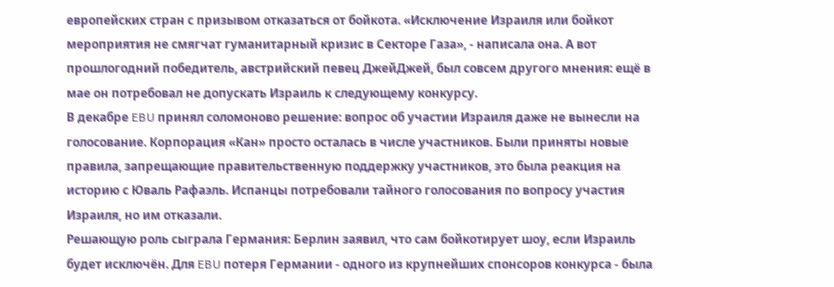европейских стран с призывом отказаться от бойкота. «Исключение Израиля или бойкот мероприятия не смягчат гуманитарный кризис в Секторе Газа», - написала она. А вот прошлогодний победитель, австрийский певец ДжейДжей, был совсем другого мнения: ещё в мае он потребовал не допускать Израиль к следующему конкурсу.
В декабре EBU принял соломоново решение: вопрос об участии Израиля даже не вынесли на голосование. Корпорация «Кан» просто осталась в числе участников. Были приняты новые правила, запрещающие правительственную поддержку участников, это была реакция на историю с Юваль Рафаэль. Испанцы потребовали тайного голосования по вопросу участия Израиля, но им отказали.
Решающую роль сыграла Германия: Берлин заявил, что сам бойкотирует шоу, если Израиль будет исключён. Для EBU потеря Германии - одного из крупнейших спонсоров конкурса - была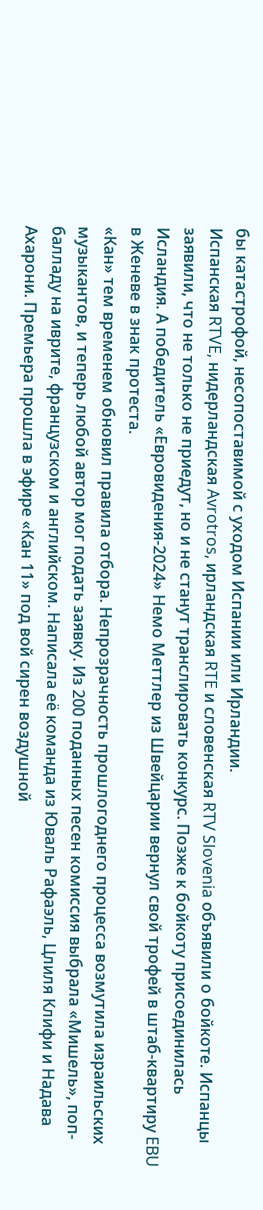бы катастрофой, несопоставимой с уходом Испании или Ирландии.
Испанская RTVE, нидерландская Avrotros, ирландская RTE и словенская RTV Slovenia объявили о бойкоте. Испанцы заявили, что не только не приедут, но и не станут транслировать конкурс. Позже к бойкоту присоединилась Исландия. А победитель «Евровидения-2024» Немо Меттлер из Швейцарии вернул свой трофей в штаб-квартиру EBU в Женеве в знак протеста.
«Кан» тем временем обновил правила отбора. Непрозрачность прошлогоднего процесса возмутила израильских музыкантов, и теперь любой автор мог подать заявку. Из 200 поданных песен комиссия выбрала «Мишель», поп-балладу на иврите, французском и английском. Написала её команда из Юваль Рафаэль, Цлиля Клифи и Надава Ахарони. Премьера прошла в эфире «Кан 11» под вой сирен воздушной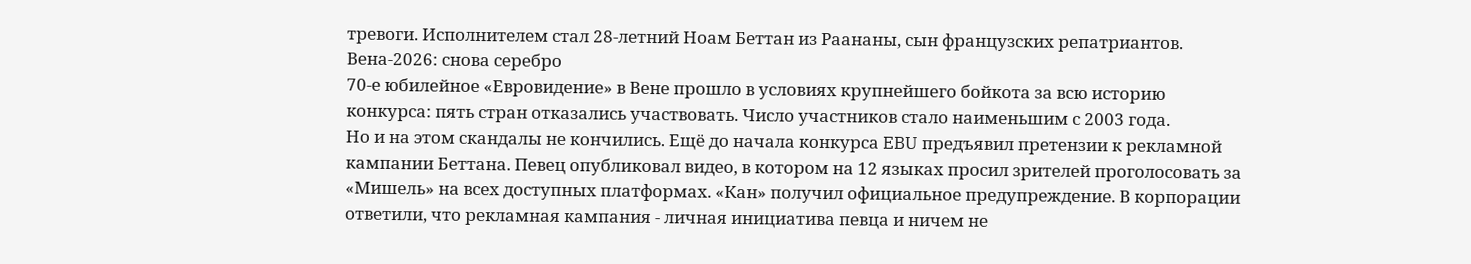тревоги. Исполнителем стал 28-летний Ноам Беттан из Раананы, сын французских репатриантов.
Вена-2026: снова серебро
70-е юбилейное «Евровидение» в Вене прошло в условиях крупнейшего бойкота за всю историю конкурса: пять стран отказались участвовать. Число участников стало наименьшим с 2003 года.
Но и на этом скандалы не кончились. Ещё до начала конкурса EBU предъявил претензии к рекламной кампании Беттана. Певец опубликовал видео, в котором на 12 языках просил зрителей проголосовать за «Мишель» на всех доступных платформах. «Кан» получил официальное предупреждение. В корпорации ответили, что рекламная кампания - личная инициатива певца и ничем не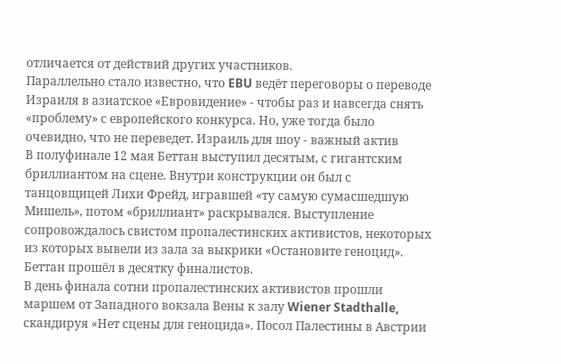отличается от действий других участников.
Параллельно стало известно, что EBU ведёт переговоры о переводе Израиля в азиатское «Евровидение» - чтобы раз и навсегда снять «проблему» с европейского конкурса. Но, уже тогда было очевидно, что не переведет. Израиль для шоу - важный актив
В полуфинале 12 мая Беттан выступил десятым, с гигантским бриллиантом на сцене. Внутри конструкции он был с танцовщицей Лихи Фрейд, игравшей «ту самую сумасшедшую Мишель», потом «бриллиант» раскрывался. Выступление сопровождалось свистом пропалестинских активистов, некоторых из которых вывели из зала за выкрики «Остановите геноцид». Беттан прошёл в десятку финалистов.
В день финала сотни пропалестинских активистов прошли маршем от Западного вокзала Вены к залу Wiener Stadthalle, скандируя «Нет сцены для геноцида». Посол Палестины в Австрии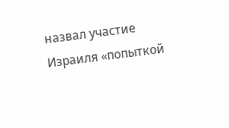назвал участие Израиля «попыткой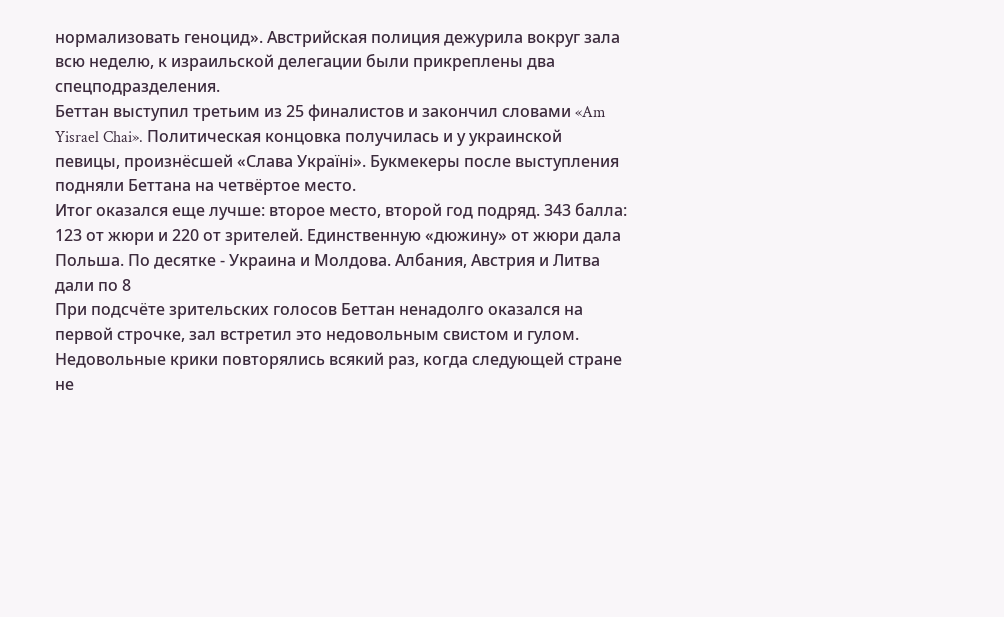нормализовать геноцид». Австрийская полиция дежурила вокруг зала всю неделю, к израильской делегации были прикреплены два спецподразделения.
Беттан выступил третьим из 25 финалистов и закончил словами «Am Yisrael Chai». Политическая концовка получилась и у украинской певицы, произнёсшей «Слава Украïнi». Букмекеры после выступления подняли Беттана на четвёртое место.
Итог оказался еще лучше: второе место, второй год подряд. 343 балла: 123 от жюри и 220 от зрителей. Единственную «дюжину» от жюри дала Польша. По десятке - Украина и Молдова. Албания, Австрия и Литва дали по 8
При подсчёте зрительских голосов Беттан ненадолго оказался на первой строчке, зал встретил это недовольным свистом и гулом. Недовольные крики повторялись всякий раз, когда следующей стране не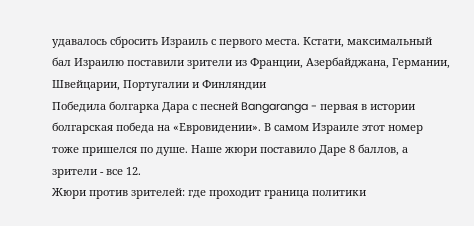удавалось сбросить Израиль с первого места. Кстати, максимальный бал Израилю поставили зрители из Франции, Азербайджана, Германии, Швейцарии, Португалии и Финляндии
Победила болгарка Дара с песней Bangaranga - первая в истории болгарская победа на «Евровидении». В самом Израиле этот номер тоже пришелся по душе. Наше жюри поставило Даре 8 баллов, а зрители - все 12.
Жюри против зрителей: где проходит граница политики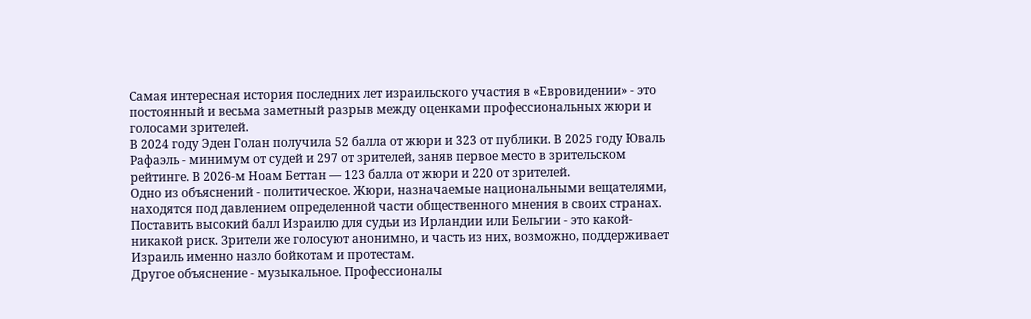Самая интересная история последних лет израильского участия в «Евровидении» - это постоянный и весьма заметный разрыв между оценками профессиональных жюри и голосами зрителей.
В 2024 году Эден Голан получила 52 балла от жюри и 323 от публики. В 2025 году Юваль Рафаэль - минимум от судей и 297 от зрителей, заняв первое место в зрительском рейтинге. В 2026-м Ноам Беттан — 123 балла от жюри и 220 от зрителей.
Одно из объяснений - политическое. Жюри, назначаемые национальными вещателями, находятся под давлением определенной части общественного мнения в своих странах. Поставить высокий балл Израилю для судьи из Ирландии или Бельгии - это какой-никакой риск. Зрители же голосуют анонимно, и часть из них, возможно, поддерживает Израиль именно назло бойкотам и протестам.
Другое объяснение - музыкальное. Профессионалы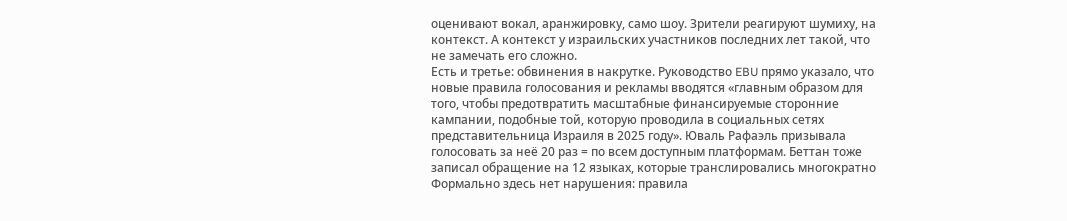оценивают вокал, аранжировку, само шоу. Зрители реагируют шумиху, на контекст. А контекст у израильских участников последних лет такой, что не замечать его сложно.
Есть и третье: обвинения в накрутке. Руководство EBU прямо указало, что новые правила голосования и рекламы вводятся «главным образом для того, чтобы предотвратить масштабные финансируемые сторонние кампании, подобные той, которую проводила в социальных сетях представительница Израиля в 2025 году». Юваль Рафаэль призывала голосовать за неё 20 раз = по всем доступным платформам. Беттан тоже записал обращение на 12 языках, которые транслировались многократно
Формально здесь нет нарушения: правила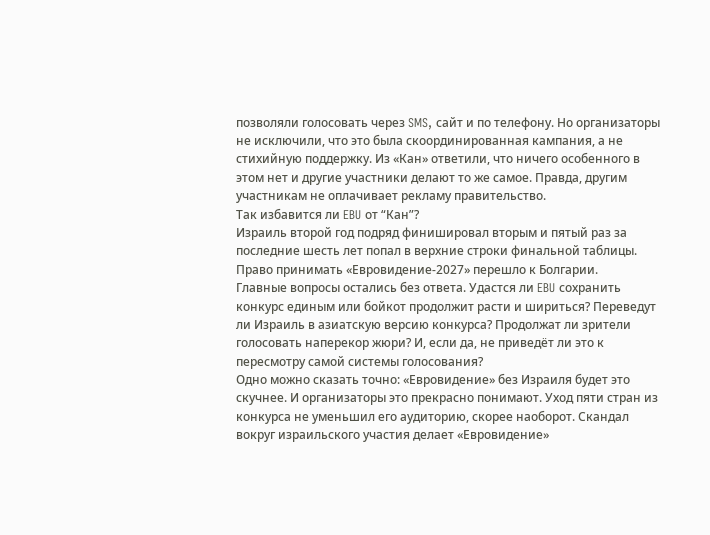позволяли голосовать через SMS, сайт и по телефону. Но организаторы не исключили, что это была скоординированная кампания, а не стихийную поддержку. Из «Кан» ответили, что ничего особенного в этом нет и другие участники делают то же самое. Правда, другим участникам не оплачивает рекламу правительство.
Так избавится ли EBU от “Кан”?
Израиль второй год подряд финишировал вторым и пятый раз за последние шесть лет попал в верхние строки финальной таблицы. Право принимать «Евровидение-2027» перешло к Болгарии.
Главные вопросы остались без ответа. Удастся ли EBU сохранить конкурс единым или бойкот продолжит расти и шириться? Переведут ли Израиль в азиатскую версию конкурса? Продолжат ли зрители голосовать наперекор жюри? И, если да, не приведёт ли это к пересмотру самой системы голосования?
Одно можно сказать точно: «Евровидение» без Израиля будет это скучнее. И организаторы это прекрасно понимают. Уход пяти стран из конкурса не уменьшил его аудиторию, скорее наоборот. Скандал вокруг израильского участия делает «Евровидение»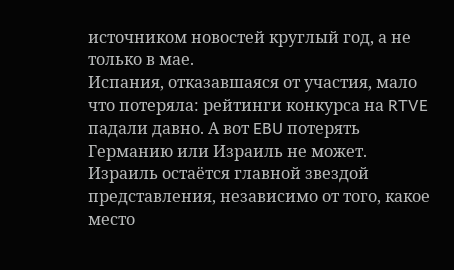источником новостей круглый год, а не только в мае.
Испания, отказавшаяся от участия, мало что потеряла: рейтинги конкурса на RTVE падали давно. А вот EBU потерять Германию или Израиль не может. Израиль остаётся главной звездой представления, независимо от того, какое место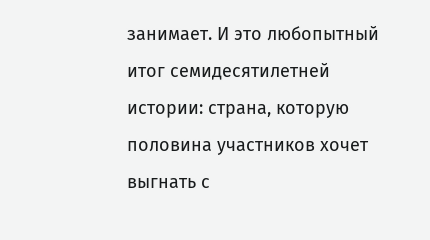занимает. И это любопытный итог семидесятилетней истории: страна, которую половина участников хочет выгнать с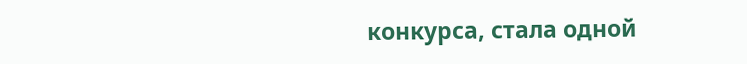конкурса, стала одной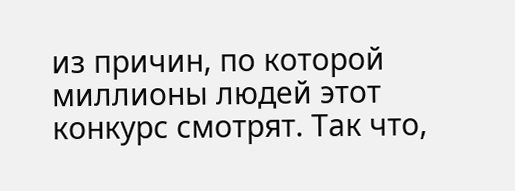из причин, по которой миллионы людей этот конкурс смотрят. Так что,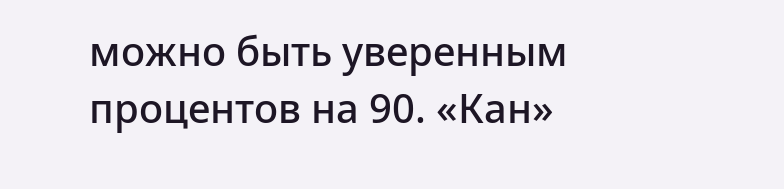можно быть уверенным процентов на 90. «Кан»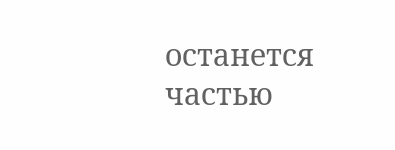останется частью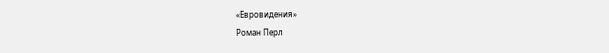«Евровидения»
Роман Перл